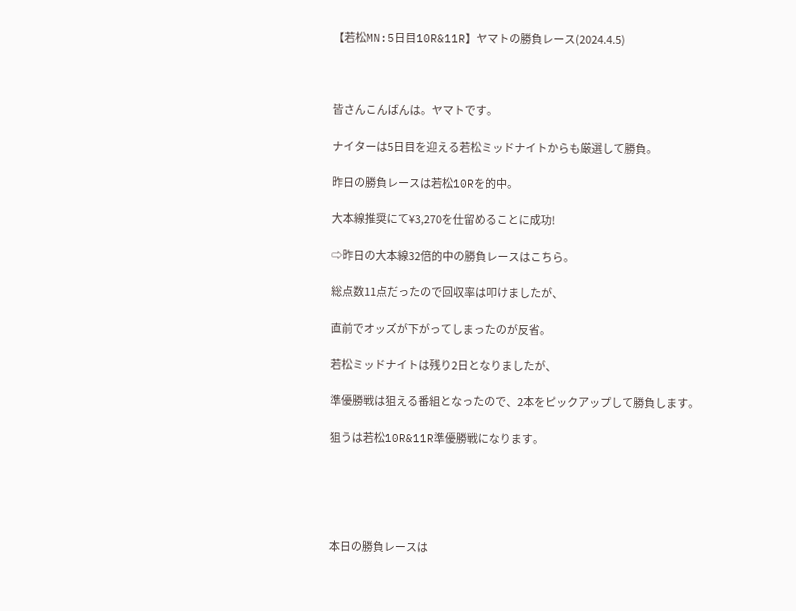【若松MN:5日目10R&11R】ヤマトの勝負レース(2024.4.5)



皆さんこんばんは。ヤマトです。

ナイターは5日目を迎える若松ミッドナイトからも厳選して勝負。

昨日の勝負レースは若松10Rを的中。

大本線推奨にて¥3,270を仕留めることに成功!

⇨昨日の大本線32倍的中の勝負レースはこちら。

総点数11点だったので回収率は叩けましたが、

直前でオッズが下がってしまったのが反省。

若松ミッドナイトは残り2日となりましたが、

準優勝戦は狙える番組となったので、2本をピックアップして勝負します。

狙うは若松10R&11R準優勝戦になります。





本日の勝負レースは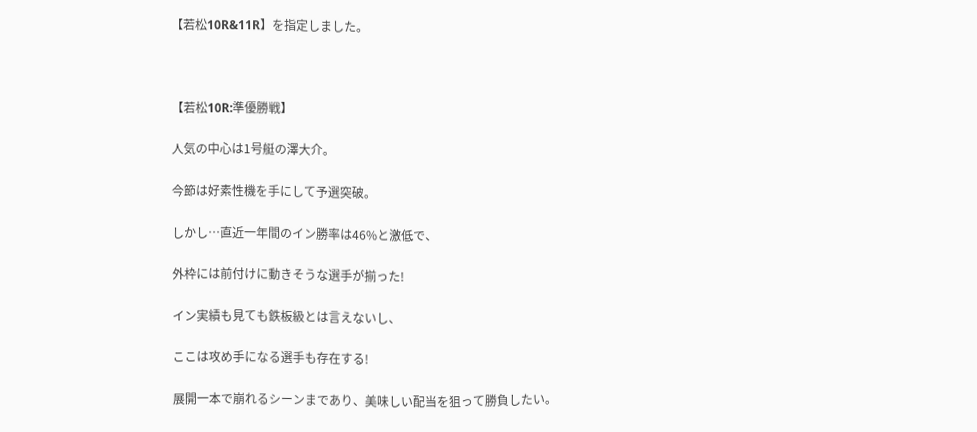【若松10R&11R】を指定しました。



【若松10R:準優勝戦】

人気の中心は1号艇の澤大介。

今節は好素性機を手にして予選突破。

しかし…直近一年間のイン勝率は46%と激低で、

外枠には前付けに動きそうな選手が揃った!

イン実績も見ても鉄板級とは言えないし、

ここは攻め手になる選手も存在する!

展開一本で崩れるシーンまであり、美味しい配当を狙って勝負したい。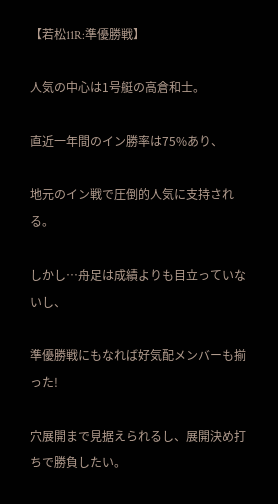【若松11R:準優勝戦】

人気の中心は1号艇の高倉和士。

直近一年間のイン勝率は75%あり、

地元のイン戦で圧倒的人気に支持される。

しかし…舟足は成績よりも目立っていないし、

準優勝戦にもなれば好気配メンバーも揃った!

穴展開まで見据えられるし、展開決め打ちで勝負したい。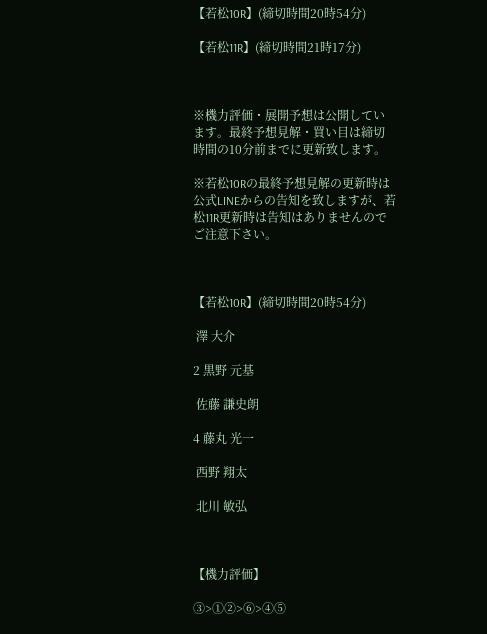【若松10R】(締切時間20時54分)

【若松11R】(締切時間21時17分)



※機力評価・展開予想は公開しています。最終予想見解・買い目は締切時間の10分前までに更新致します。

※若松10Rの最終予想見解の更新時は公式LINEからの告知を致しますが、若松11R更新時は告知はありませんのでご注意下さい。



【若松10R】(締切時間20時54分)

 澤 大介

2 黒野 元基

 佐藤 謙史朗

4 藤丸 光一

 西野 翔太

 北川 敏弘



【機力評価】

③>①②>⑥>④⑤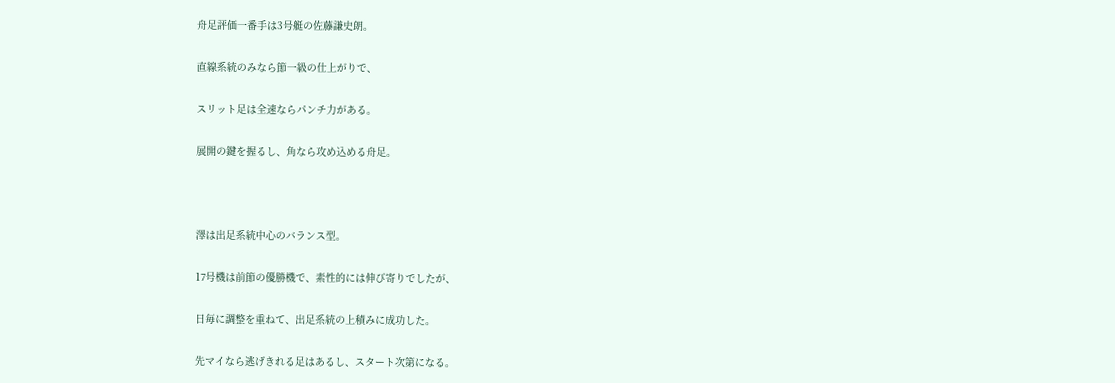舟足評価一番手は3号艇の佐藤謙史朗。

直線系統のみなら節一級の仕上がりで、

スリット足は全速ならパンチ力がある。

展開の鍵を握るし、角なら攻め込める舟足。



澤は出足系統中心のバランス型。

17号機は前節の優勝機で、素性的には伸び寄りでしたが、

日毎に調整を重ねて、出足系統の上積みに成功した。

先マイなら逃げきれる足はあるし、スタート次第になる。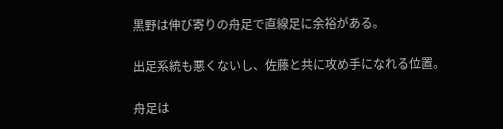黒野は伸び寄りの舟足で直線足に余裕がある。

出足系統も悪くないし、佐藤と共に攻め手になれる位置。

舟足は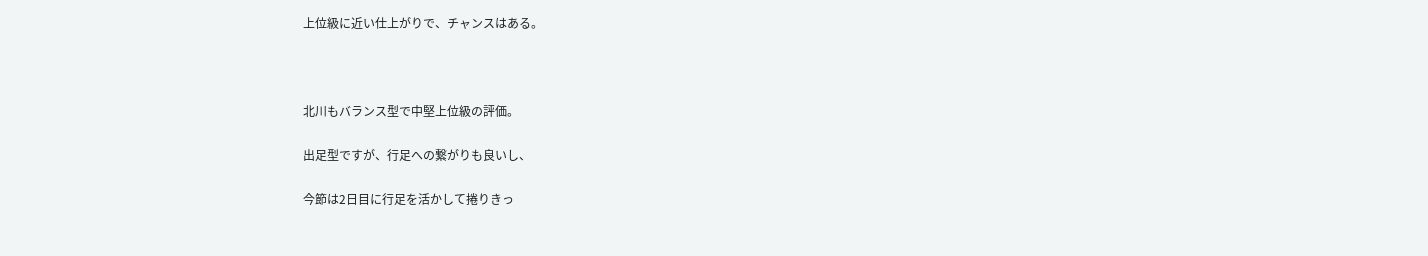上位級に近い仕上がりで、チャンスはある。



北川もバランス型で中堅上位級の評価。

出足型ですが、行足への繋がりも良いし、

今節は2日目に行足を活かして捲りきっ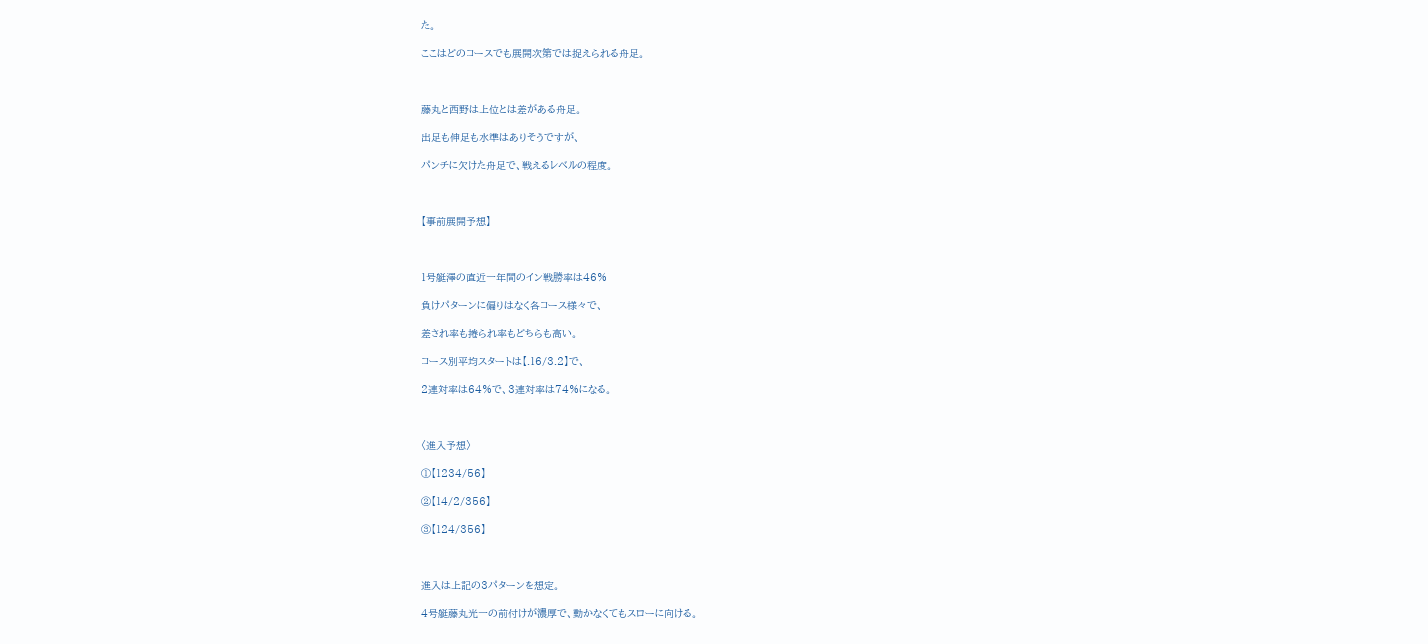た。

ここはどのコースでも展開次第では捉えられる舟足。



藤丸と西野は上位とは差がある舟足。

出足も伸足も水準はありそうですが、

パンチに欠けた舟足で、戦えるレベルの程度。



【事前展開予想】



1号艇澤の直近一年間のイン戦勝率は46%

負けパターンに偏りはなく各コース様々で、

差され率も捲られ率もどちらも高い。

コース別平均スタートは【.16/3.2】で、

2連対率は64%で、3連対率は74%になる。



〈進入予想〉

①【1234/56】

②【14/2/356】

③【124/356】



進入は上記の3パターンを想定。

4号艇藤丸光一の前付けが濃厚で、動かなくてもスローに向ける。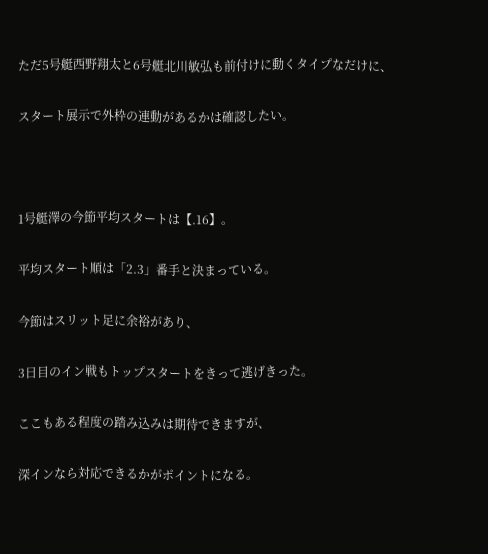ただ5号艇西野翔太と6号艇北川敏弘も前付けに動くタイプなだけに、

スタート展示で外枠の連動があるかは確認したい。



1号艇澤の今節平均スタートは【.16】。

平均スタート順は「2.3」番手と決まっている。

今節はスリット足に余裕があり、

3日目のイン戦もトップスタートをきって逃げきった。

ここもある程度の踏み込みは期待できますが、

深インなら対応できるかがポイントになる。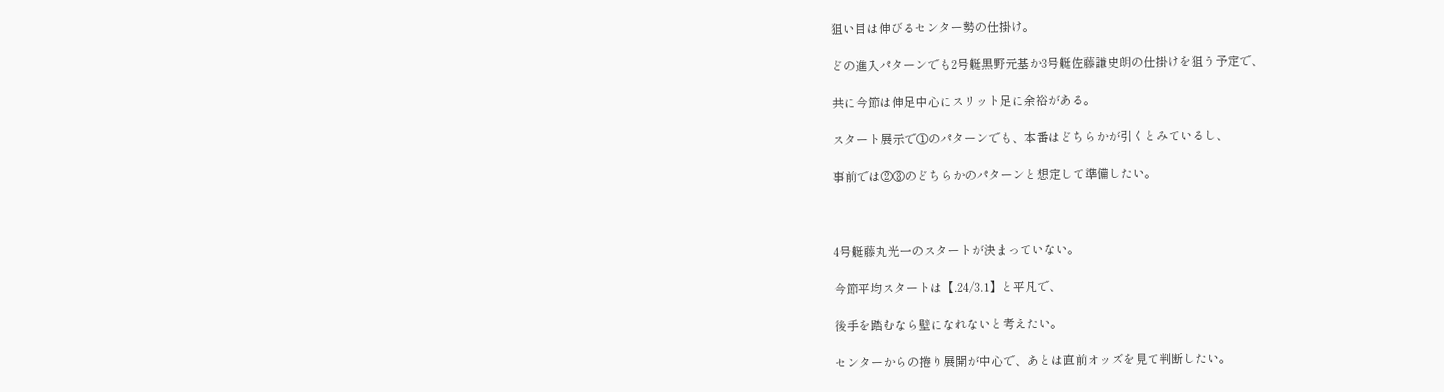狙い目は伸びるセンター勢の仕掛け。

どの進入パターンでも2号艇黒野元基か3号艇佐藤謙史朗の仕掛けを狙う予定で、

共に今節は伸足中心にスリット足に余裕がある。

スタート展示で①のパターンでも、本番はどちらかが引くとみているし、

事前では②③のどちらかのパターンと想定して準備したい。



4号艇藤丸光一のスタートが決まっていない。

今節平均スタートは【.24/3.1】と平凡で、

後手を踏むなら壁になれないと考えたい。

センターからの捲り展開が中心で、あとは直前オッズを見て判断したい。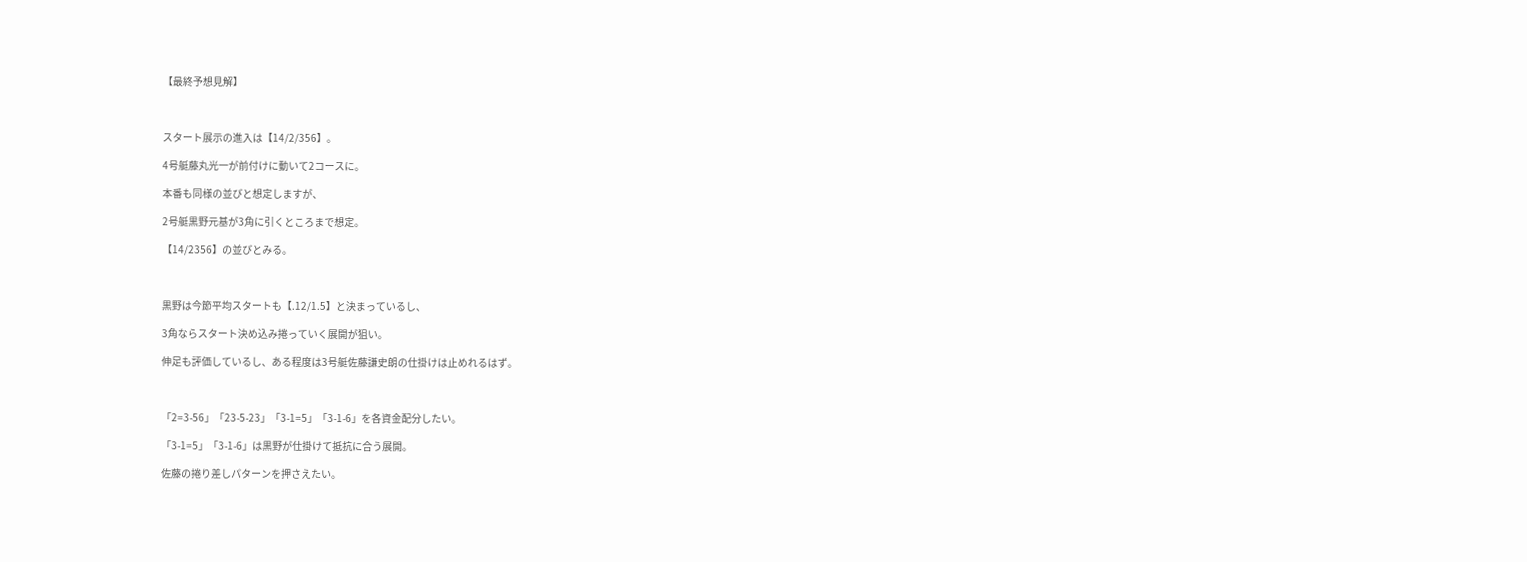【最終予想見解】



スタート展示の進入は【14/2/356】。

4号艇藤丸光一が前付けに動いて2コースに。

本番も同様の並びと想定しますが、

2号艇黒野元基が3角に引くところまで想定。

【14/2356】の並びとみる。



黒野は今節平均スタートも【.12/1.5】と決まっているし、

3角ならスタート決め込み捲っていく展開が狙い。

伸足も評価しているし、ある程度は3号艇佐藤謙史朗の仕掛けは止めれるはず。



「2=3-56」「23-5-23」「3-1=5」「3-1-6」を各資金配分したい。

「3-1=5」「3-1-6」は黒野が仕掛けて抵抗に合う展開。

佐藤の捲り差しパターンを押さえたい。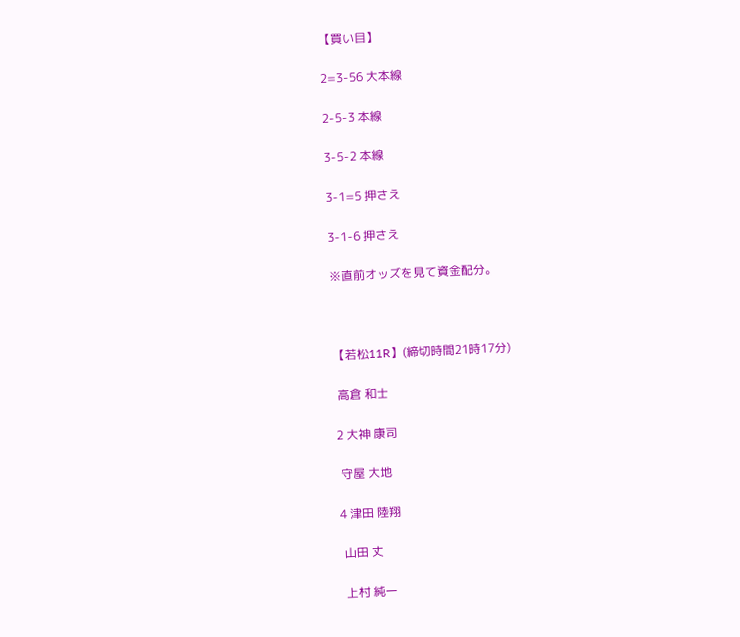【買い目】

2=3-56 大本線

2-5-3 本線

3-5-2 本線

3-1=5 押さえ

3-1-6 押さえ

※直前オッズを見て資金配分。



【若松11R】(締切時間21時17分)

 高倉 和士

2 大神 康司

 守屋 大地

4 津田 陸翔

 山田 丈

 上村 純一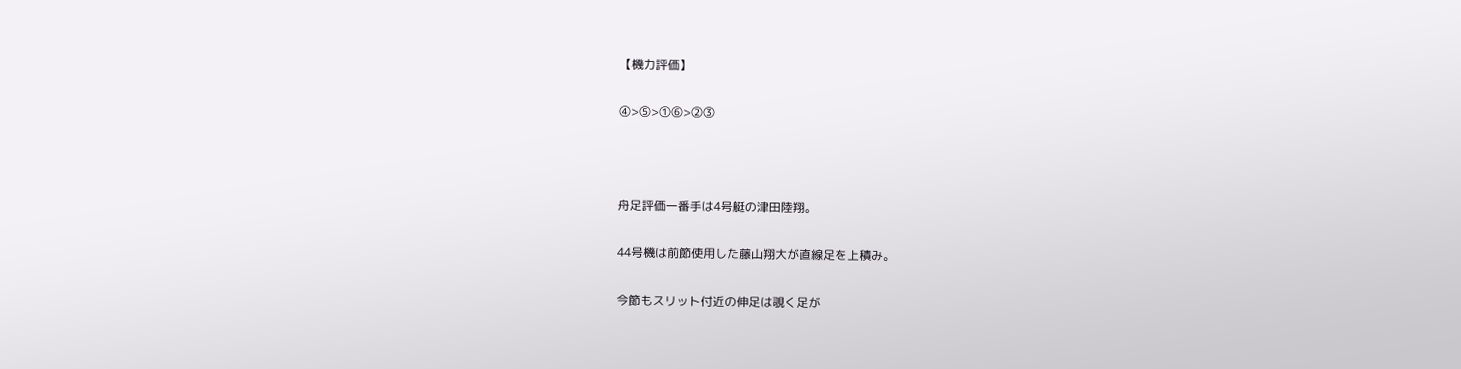【機力評価】

④>⑤>①⑥>②③



舟足評価一番手は4号艇の津田陸翔。

44号機は前節使用した藤山翔大が直線足を上積み。

今節もスリット付近の伸足は覗く足が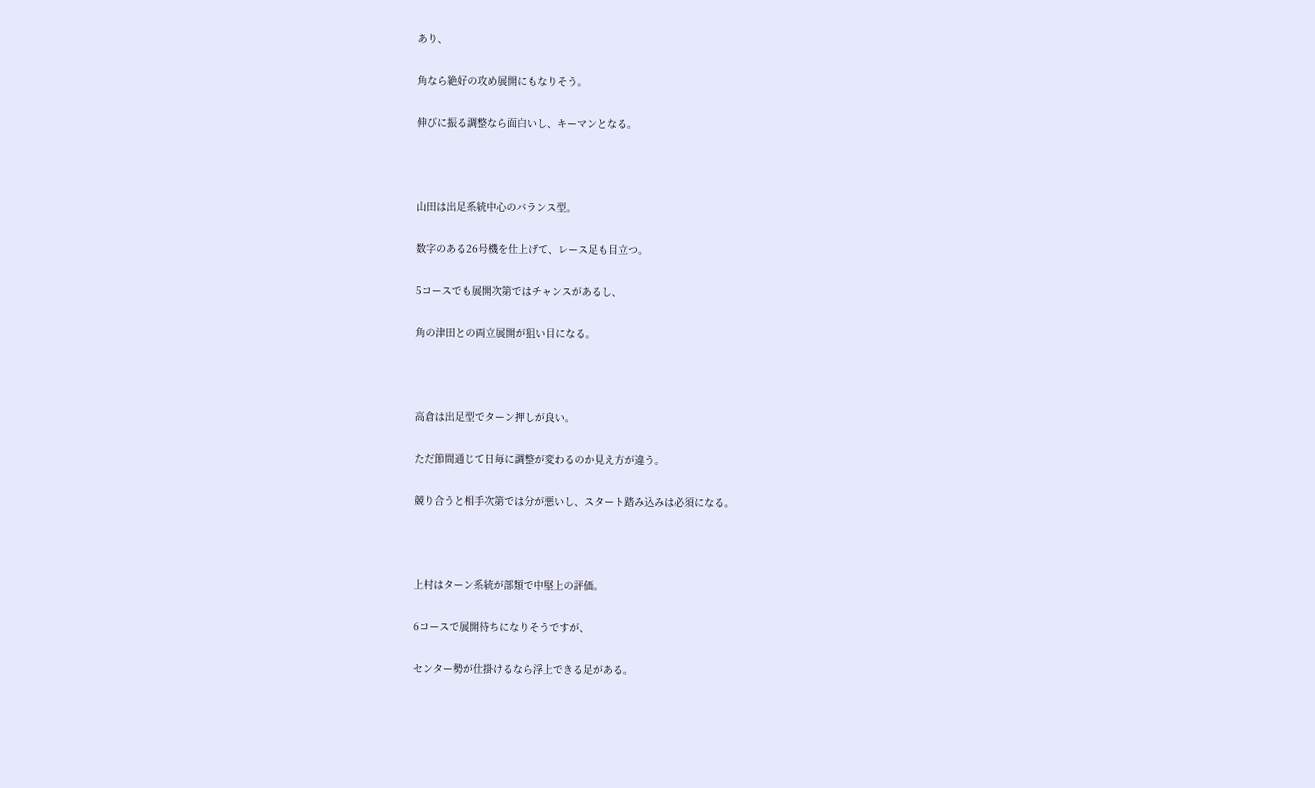あり、

角なら絶好の攻め展開にもなりそう。

伸びに振る調整なら面白いし、キーマンとなる。



山田は出足系統中心のバランス型。

数字のある26号機を仕上げて、レース足も目立つ。

5コースでも展開次第ではチャンスがあるし、

角の津田との両立展開が狙い目になる。



高倉は出足型でターン押しが良い。

ただ節間通じて日毎に調整が変わるのか見え方が違う。

競り合うと相手次第では分が悪いし、スタート踏み込みは必須になる。



上村はターン系統が部類で中堅上の評価。

6コースで展開待ちになりそうですが、

センター勢が仕掛けるなら浮上できる足がある。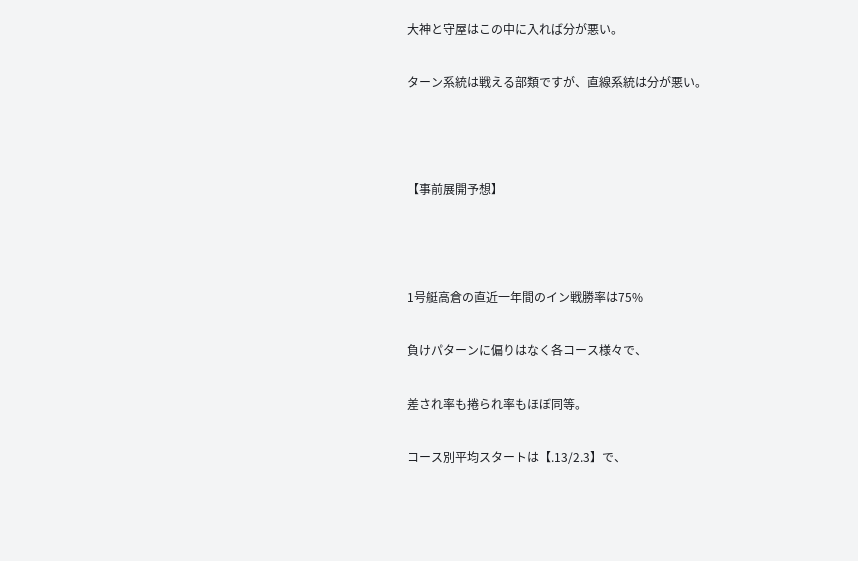大神と守屋はこの中に入れば分が悪い。

ターン系統は戦える部類ですが、直線系統は分が悪い。



【事前展開予想】



1号艇高倉の直近一年間のイン戦勝率は75%

負けパターンに偏りはなく各コース様々で、

差され率も捲られ率もほぼ同等。

コース別平均スタートは【.13/2.3】で、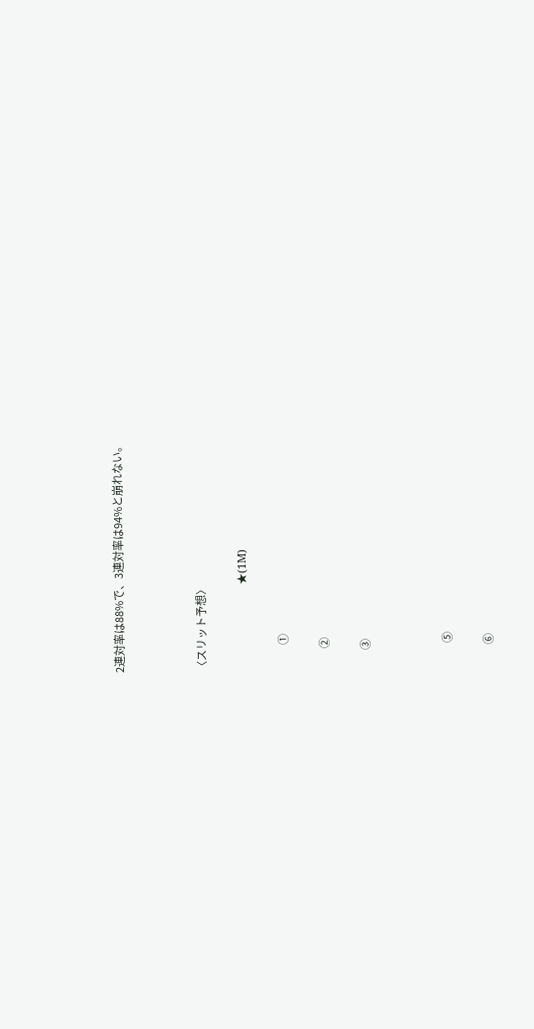2連対率は88%で、3連対率は94%と崩れない。



〈スリット予想〉

                             ★(1M)

             ①

           ②

          ③



             ⑤

            ⑥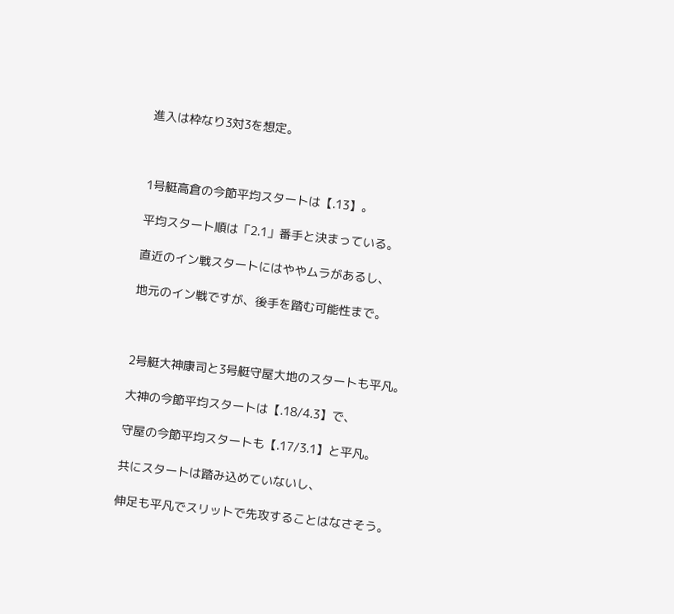進入は枠なり3対3を想定。



1号艇高倉の今節平均スタートは【.13】。

平均スタート順は「2.1」番手と決まっている。

直近のイン戦スタートにはややムラがあるし、

地元のイン戦ですが、後手を踏む可能性まで。



2号艇大神康司と3号艇守屋大地のスタートも平凡。

大神の今節平均スタートは【.18/4.3】で、

守屋の今節平均スタートも【.17/3.1】と平凡。

共にスタートは踏み込めていないし、

伸足も平凡でスリットで先攻することはなさそう。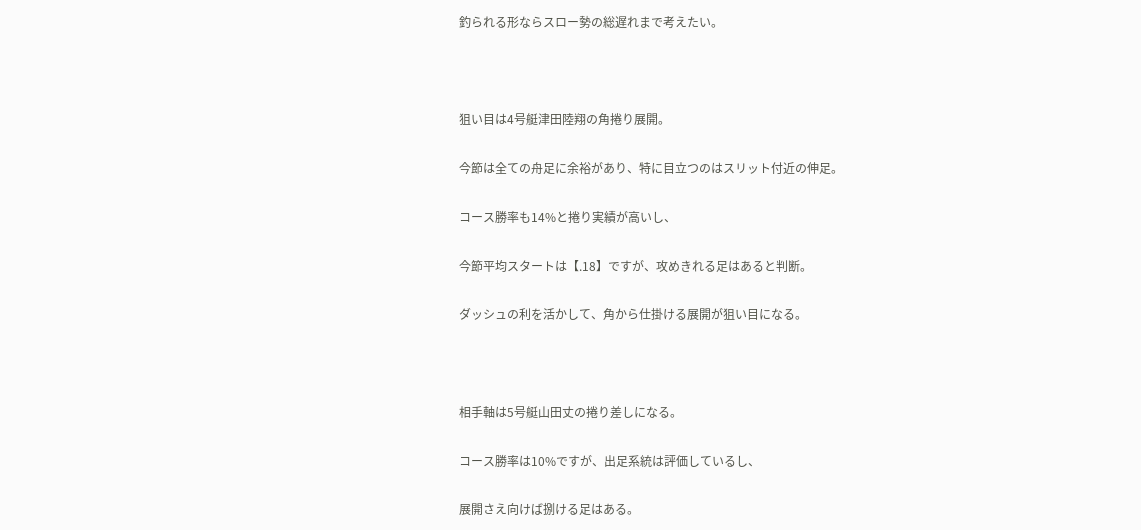釣られる形ならスロー勢の総遅れまで考えたい。



狙い目は4号艇津田陸翔の角捲り展開。

今節は全ての舟足に余裕があり、特に目立つのはスリット付近の伸足。

コース勝率も14%と捲り実績が高いし、

今節平均スタートは【.18】ですが、攻めきれる足はあると判断。

ダッシュの利を活かして、角から仕掛ける展開が狙い目になる。



相手軸は5号艇山田丈の捲り差しになる。

コース勝率は10%ですが、出足系統は評価しているし、

展開さえ向けば捌ける足はある。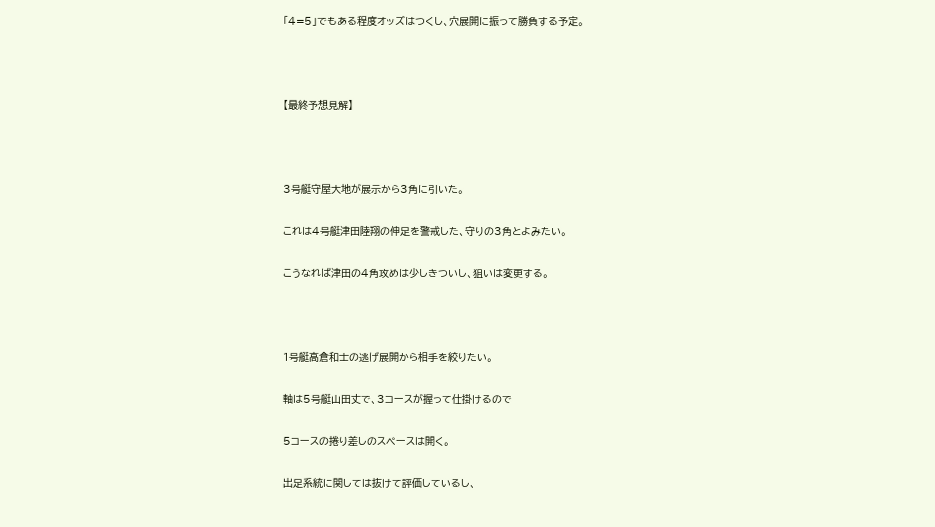「4=5」でもある程度オッズはつくし、穴展開に振って勝負する予定。



【最終予想見解】



3号艇守屋大地が展示から3角に引いた。

これは4号艇津田陸翔の伸足を警戒した、守りの3角とよみたい。

こうなれば津田の4角攻めは少しきついし、狙いは変更する。



1号艇高倉和士の逃げ展開から相手を絞りたい。

軸は5号艇山田丈で、3コースが握って仕掛けるので

5コースの捲り差しのスペースは開く。

出足系統に関しては抜けて評価しているし、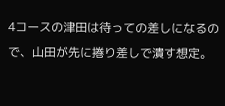4コースの津田は待っての差しになるので、山田が先に捲り差しで潰す想定。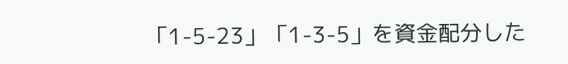「1-5-23」「1-3-5」を資金配分した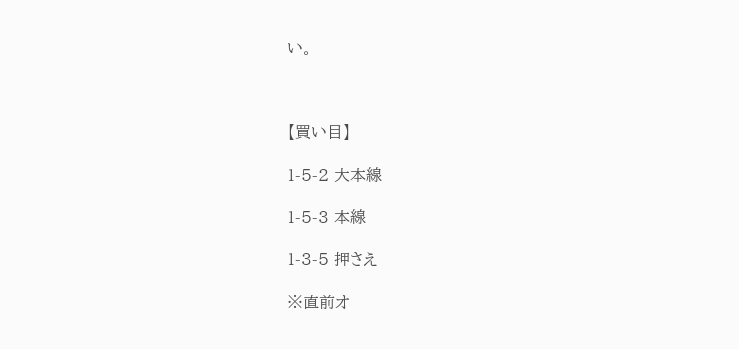い。



【買い目】

1-5-2 大本線

1-5-3 本線

1-3-5 押さえ

※直前オ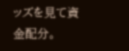ッズを見て資金配分。